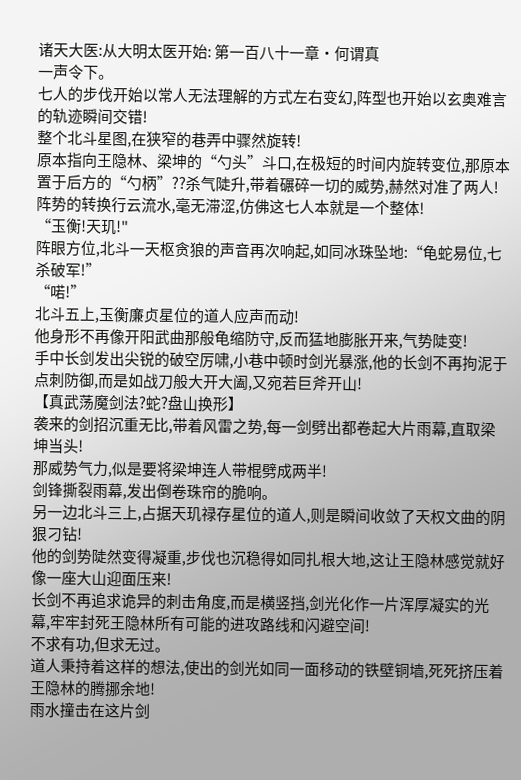诸天大医:从大明太医开始: 第一百八十一章·何谓真
一声令下。
七人的步伐开始以常人无法理解的方式左右变幻,阵型也开始以玄奥难言的轨迹瞬间交错!
整个北斗星图,在狭窄的巷弄中骤然旋转!
原本指向王隐林、梁坤的“勺头”斗口,在极短的时间内旋转变位,那原本置于后方的“勺柄”??杀气陡升,带着碾碎一切的威势,赫然对准了两人!
阵势的转换行云流水,毫无滞涩,仿佛这七人本就是一个整体!
“玉衡!天玑!"
阵眼方位,北斗一天枢贪狼的声音再次响起,如同冰珠坠地:“龟蛇易位,七杀破军!”
“喏!”
北斗五上,玉衡廉贞星位的道人应声而动!
他身形不再像开阳武曲那般龟缩防守,反而猛地膨胀开来,气势陡变!
手中长剑发出尖锐的破空厉啸,小巷中顿时剑光暴涨,他的长剑不再拘泥于点刺防御,而是如战刀般大开大阖,又宛若巨斧开山!
【真武荡魔剑法?蛇?盘山换形】
袭来的剑招沉重无比,带着风雷之势,每一剑劈出都卷起大片雨幕,直取梁坤当头!
那威势气力,似是要将梁坤连人带棍劈成两半!
剑锋撕裂雨幕,发出倒卷珠帘的脆响。
另一边北斗三上,占据天玑禄存星位的道人,则是瞬间收敛了天权文曲的阴狠刁钻!
他的剑势陡然变得凝重,步伐也沉稳得如同扎根大地,这让王隐林感觉就好像一座大山迎面压来!
长剑不再追求诡异的刺击角度,而是横竖挡,剑光化作一片浑厚凝实的光幕,牢牢封死王隐林所有可能的进攻路线和闪避空间!
不求有功,但求无过。
道人秉持着这样的想法,使出的剑光如同一面移动的铁壁铜墙,死死挤压着王隐林的腾挪余地!
雨水撞击在这片剑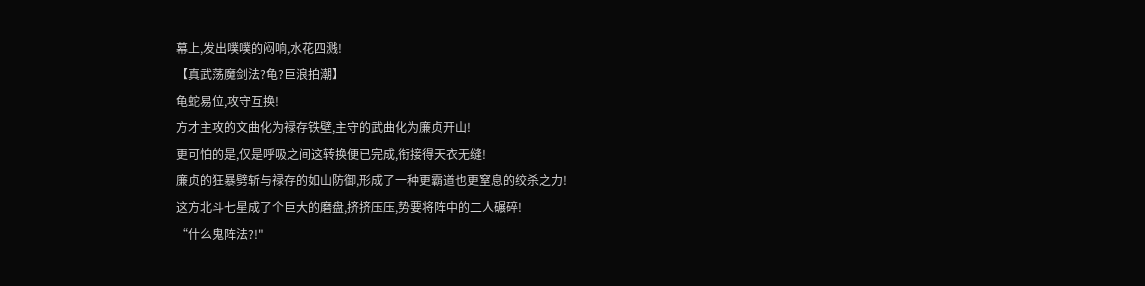幕上,发出噗噗的闷响,水花四溅!
【真武荡魔剑法?龟?巨浪拍潮】
龟蛇易位,攻守互换!
方才主攻的文曲化为禄存铁壁,主守的武曲化为廉贞开山!
更可怕的是,仅是呼吸之间这转换便已完成,衔接得天衣无缝!
廉贞的狂暴劈斩与禄存的如山防御,形成了一种更霸道也更窒息的绞杀之力!
这方北斗七星成了个巨大的磨盘,挤挤压压,势要将阵中的二人碾碎!
“什么鬼阵法?!"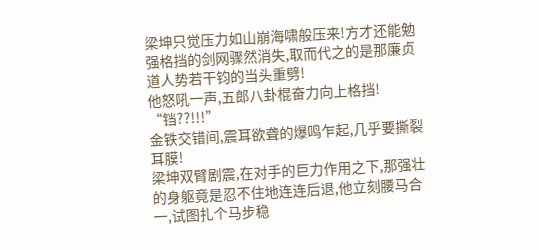梁坤只觉压力如山崩海啸般压来!方才还能勉强格挡的剑网骤然消失,取而代之的是那廉贞道人势若干钧的当头重劈!
他怒吼一声,五郎八卦棍奋力向上格挡!
“铛??!!!”
金铁交错间,震耳欲聋的爆鸣乍起,几乎要撕裂耳膜!
梁坤双臂剧震,在对手的巨力作用之下,那强壮的身躯竟是忍不住地连连后退,他立刻腰马合一,试图扎个马步稳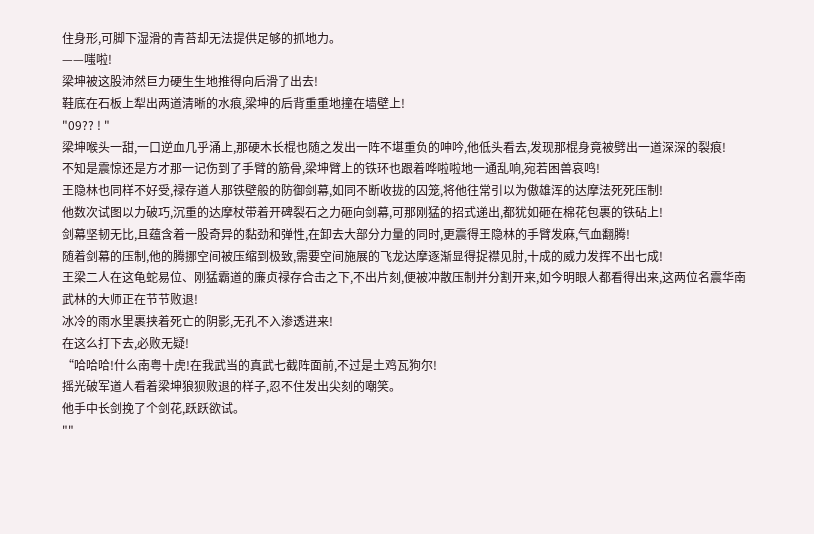住身形,可脚下湿滑的青苔却无法提供足够的抓地力。
——嗤啦!
梁坤被这股沛然巨力硬生生地推得向后滑了出去!
鞋底在石板上犁出两道清晰的水痕,梁坤的后背重重地撞在墙壁上!
"09?? ! "
梁坤喉头一甜,一口逆血几乎涌上,那硬木长棍也随之发出一阵不堪重负的呻吟,他低头看去,发现那棍身竟被劈出一道深深的裂痕!
不知是震惊还是方才那一记伤到了手臂的筋骨,梁坤臂上的铁环也跟着哗啦啦地一通乱响,宛若困兽哀鸣!
王隐林也同样不好受,禄存道人那铁壁般的防御剑幕,如同不断收拢的囚笼,将他往常引以为傲雄浑的达摩法死死压制!
他数次试图以力破巧,沉重的达摩杖带着开碑裂石之力砸向剑幕,可那刚猛的招式递出,都犹如砸在棉花包裹的铁砧上!
剑幕坚韧无比,且蕴含着一股奇异的黏劲和弹性,在卸去大部分力量的同时,更震得王隐林的手臂发麻,气血翻腾!
随着剑幕的压制,他的腾挪空间被压缩到极致,需要空间施展的飞龙达摩逐渐显得捉襟见肘,十成的威力发挥不出七成!
王梁二人在这龟蛇易位、刚猛霸道的廉贞禄存合击之下,不出片刻,便被冲散压制并分割开来,如今明眼人都看得出来,这两位名震华南武林的大师正在节节败退!
冰冷的雨水里裹挟着死亡的阴影,无孔不入渗透进来!
在这么打下去,必败无疑!
“哈哈哈!什么南粤十虎!在我武当的真武七截阵面前,不过是土鸡瓦狗尔!
摇光破军道人看着梁坤狼狈败退的样子,忍不住发出尖刻的嘲笑。
他手中长剑挽了个剑花,跃跃欲试。
""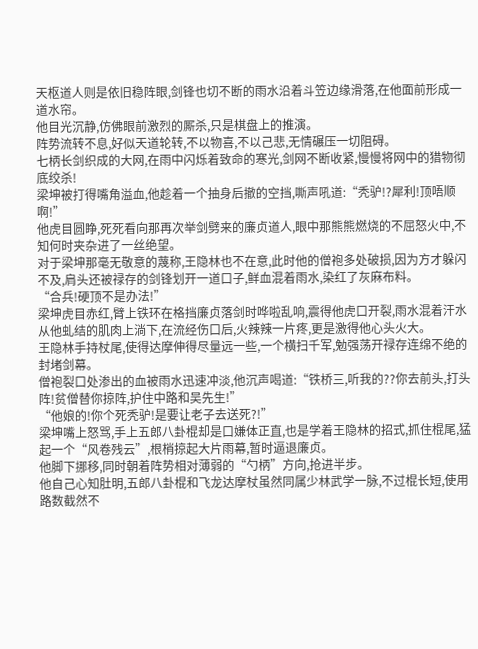天枢道人则是依旧稳阵眼,剑锋也切不断的雨水沿着斗笠边缘滑落,在他面前形成一道水帘。
他目光沉静,仿佛眼前激烈的厮杀,只是棋盘上的推演。
阵势流转不息,好似天道轮转,不以物喜,不以己悲,无情碾压一切阻碍。
七柄长剑织成的大网,在雨中闪烁着致命的寒光,剑网不断收紧,慢慢将网中的猎物彻底绞杀!
梁坤被打得嘴角溢血,他趁着一个抽身后撤的空挡,嘶声吼道:“秃驴!?犀利!顶唔顺啊!”
他虎目圆睁,死死看向那再次举剑劈来的廉贞道人,眼中那熊熊燃烧的不屈怒火中,不知何时夹杂进了一丝绝望。
对于梁坤那毫无敬意的蔑称,王隐林也不在意,此时他的僧袍多处破损,因为方才躲闪不及,肩头还被禄存的剑锋划开一道口子,鲜血混着雨水,染红了灰麻布料。
“合兵!硬顶不是办法!”
梁坤虎目赤红,臂上铁环在格挡廉贞落剑时哗啦乱响,震得他虎口开裂,雨水混着汗水从他虬结的肌肉上淌下,在流经伤口后,火辣辣一片疼,更是激得他心头火大。
王隐林手持杖尾,使得达摩伸得尽量远一些,一个横扫千军,勉强荡开禄存连绵不绝的封堵剑幕。
僧袍裂口处渗出的血被雨水迅速冲淡,他沉声喝道:“铁桥三,听我的??你去前头,打头阵!贫僧替你掠阵,护住中路和吴先生!”
“他娘的!你个死秃驴!是要让老子去送死?!”
梁坤嘴上怒骂,手上五郎八卦棍却是口嫌体正直,也是学着王隐林的招式,抓住棍尾,猛起一个“风卷残云”,根梢掠起大片雨幕,暂时逼退廉贞。
他脚下挪移,同时朝着阵势相对薄弱的“勺柄”方向,抢进半步。
他自己心知肚明,五郎八卦棍和飞龙达摩杖虽然同属少林武学一脉,不过棍长短,使用路数截然不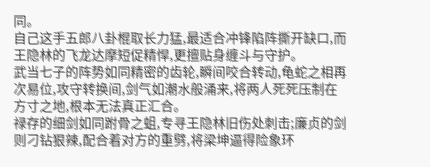同。
自己这手五郎八卦棍取长力猛,最适合冲锋陷阵撕开缺口,而王隐林的飞龙达摩短促精悍,更擅贴身缠斗与守护。
武当七子的阵势如同精密的齿轮,瞬间咬合转动,龟蛇之相再次易位,攻守转换间,剑气如潮水般涌来,将两人死死压制在方寸之地,根本无法真正汇合。
禄存的细剑如同跗骨之蛆,专寻王隐林旧伤处刺击;廉贞的剑则刁钻狠辣,配合着对方的重劈,将梁坤逼得险象环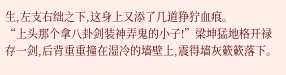生,左支右绌之下,这身上又添了几道狰狞血痕。
“上头那个拿八卦剑装神弄鬼的小子!”梁坤猛地格开禄存一剑,后背重重撞在湿冷的墙壁上,震得墙灰簌簌落下。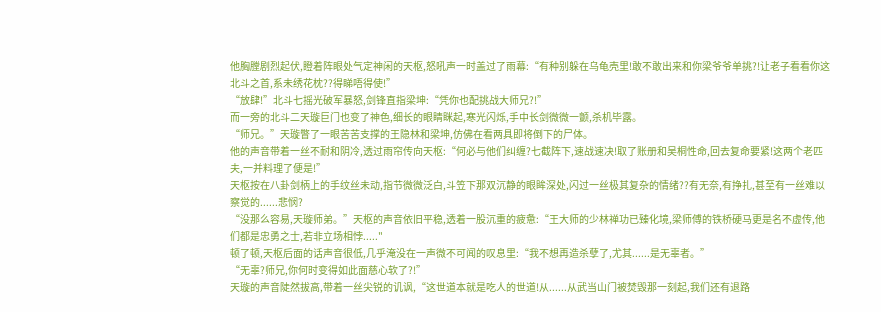他胸膛剧烈起伏,瞪着阵眼处气定神闲的天枢,怒吼声一时盖过了雨幕:“有种别躲在乌龟壳里!敢不敢出来和你梁爷爷单挑?!让老子看看你这北斗之首,系未绣花枕??得睇唔得使!”
“放肆!”北斗七摇光破军暴怒,剑锋直指梁坤:“凭你也配挑战大师兄?!”
而一旁的北斗二天璇巨门也变了神色,细长的眼睛眯起,寒光闪烁,手中长剑微微一颤,杀机毕露。
“师兄。”天璇瞥了一眼苦苦支撑的王隐林和梁坤,仿佛在看两具即将倒下的尸体。
他的声音带着一丝不耐和阴冷,透过雨帘传向天枢:“何必与他们纠缠?七截阵下,速战速决!取了账册和吴桐性命,回去复命要紧!这两个老匹夫,一并料理了便是!”
天枢按在八卦剑柄上的手纹丝未动,指节微微泛白,斗笠下那双沉静的眼眸深处,闪过一丝极其复杂的情绪??有无奈,有挣扎,甚至有一丝难以察觉的......悲悯?
“没那么容易,天璇师弟。”天枢的声音依旧平稳,透着一股沉重的疲惫:“王大师的少林禅功已臻化境,梁师傅的铁桥硬马更是名不虚传,他们都是忠勇之士,若非立场相悖....."
顿了顿,天枢后面的话声音很低,几乎淹没在一声微不可闻的叹息里:“我不想再造杀孽了,尤其......是无辜者。”
“无辜?师兄,你何时变得如此面慈心软了?!”
天璇的声音陡然拔高,带着一丝尖锐的讥讽,“这世道本就是吃人的世道!从......从武当山门被焚毁那一刻起,我们还有退路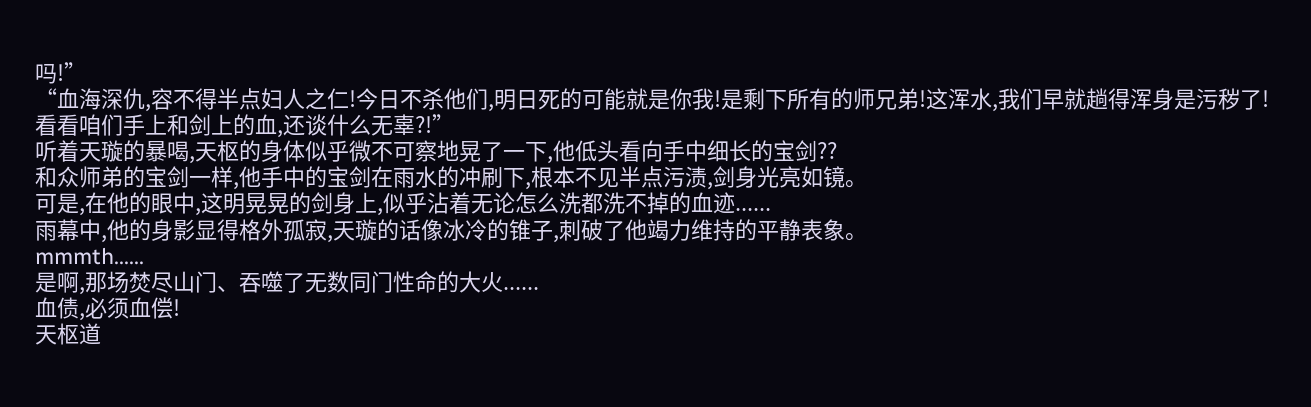吗!”
“血海深仇,容不得半点妇人之仁!今日不杀他们,明日死的可能就是你我!是剩下所有的师兄弟!这浑水,我们早就趟得浑身是污秽了!看看咱们手上和剑上的血,还谈什么无辜?!”
听着天璇的暴喝,天枢的身体似乎微不可察地晃了一下,他低头看向手中细长的宝剑??
和众师弟的宝剑一样,他手中的宝剑在雨水的冲刷下,根本不见半点污渍,剑身光亮如镜。
可是,在他的眼中,这明晃晃的剑身上,似乎沾着无论怎么洗都洗不掉的血迹......
雨幕中,他的身影显得格外孤寂,天璇的话像冰冷的锥子,刺破了他竭力维持的平静表象。
mmmth......
是啊,那场焚尽山门、吞噬了无数同门性命的大火......
血债,必须血偿!
天枢道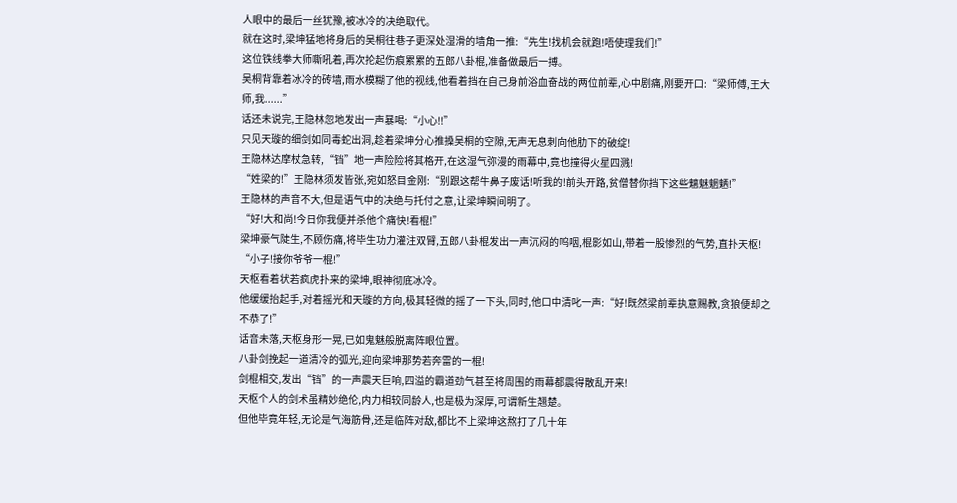人眼中的最后一丝犹豫,被冰冷的决绝取代。
就在这时,梁坤猛地将身后的吴桐往巷子更深处湿滑的墙角一推:“先生!找机会就跑!唔使理我们!”
这位铁线拳大师嘶吼着,再次抡起伤痕累累的五郎八卦棍,准备做最后一搏。
吴桐背靠着冰冷的砖墙,雨水模糊了他的视线,他看着挡在自己身前浴血奋战的两位前辈,心中剧痛,刚要开口:“梁师傅,王大师,我......”
话还未说完,王隐林忽地发出一声暴喝:“小心!!”
只见天璇的细剑如同毒蛇出洞,趁着梁坤分心推搡吴桐的空隙,无声无息刺向他肋下的破绽!
王隐林达摩杖急转,“铛”地一声险险将其格开,在这湿气弥漫的雨幕中,竟也撞得火星四溅!
“姓梁的!”王隐林须发皆张,宛如怒目金刚:“别跟这帮牛鼻子废话!听我的!前头开路,贫僧替你挡下这些魑魅魍魉!”
王隐林的声音不大,但是语气中的决绝与托付之意,让梁坤瞬间明了。
“好!大和尚!今日你我便并杀他个痛快!看棍!”
梁坤豪气陡生,不顾伤痛,将毕生功力灌注双臂,五郎八卦棍发出一声沉闷的呜咽,棍影如山,带着一股惨烈的气势,直扑天枢!
“小子!接你爷爷一棍!”
天枢看着状若疯虎扑来的梁坤,眼神彻底冰冷。
他缓缓抬起手,对着摇光和天璇的方向,极其轻微的摇了一下头,同时,他口中清叱一声:“好!既然梁前辈执意赐教,贪狼便却之不恭了!”
话音未落,天枢身形一晃,已如鬼魅般脱离阵眼位置。
八卦剑挽起一道清冷的弧光,迎向梁坤那势若奔雷的一棍!
剑棍相交,发出“铛”的一声震天巨响,四溢的霸道劲气甚至将周围的雨幕都震得散乱开来!
天枢个人的剑术虽精妙绝伦,内力相较同龄人,也是极为深厚,可谓新生翘楚。
但他毕竟年轻,无论是气海筋骨,还是临阵对敌,都比不上梁坤这熬打了几十年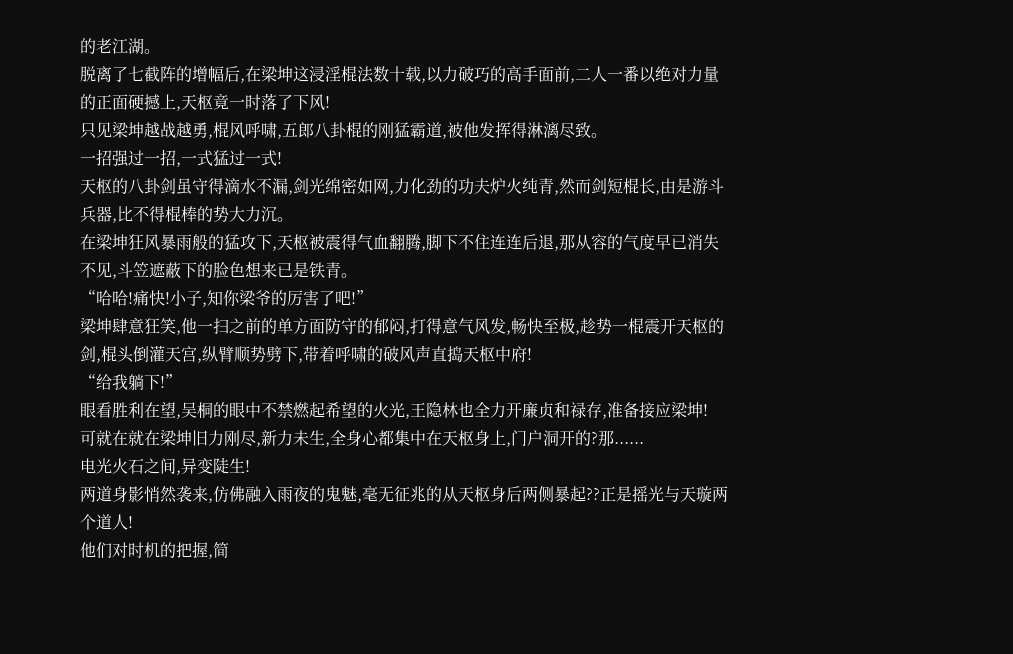的老江湖。
脱离了七截阵的增幅后,在梁坤这浸淫棍法数十载,以力破巧的高手面前,二人一番以绝对力量的正面硬撼上,天枢竟一时落了下风!
只见梁坤越战越勇,棍风呼啸,五郎八卦棍的刚猛霸道,被他发挥得淋漓尽致。
一招强过一招,一式猛过一式!
天枢的八卦剑虽守得滴水不漏,剑光绵密如网,力化劲的功夫炉火纯青,然而剑短棍长,由是游斗兵器,比不得棍棒的势大力沉。
在梁坤狂风暴雨般的猛攻下,天枢被震得气血翻腾,脚下不住连连后退,那从容的气度早已消失不见,斗笠遮蔽下的脸色想来已是铁青。
“哈哈!痛快!小子,知你梁爷的厉害了吧!”
梁坤肆意狂笑,他一扫之前的单方面防守的郁闷,打得意气风发,畅快至极,趁势一棍震开天枢的剑,棍头倒灌天宫,纵臂顺势劈下,带着呼啸的破风声直捣天枢中府!
“给我躺下!”
眼看胜利在望,吴桐的眼中不禁燃起希望的火光,王隐林也全力开廉贞和禄存,准备接应梁坤!
可就在就在梁坤旧力刚尽,新力未生,全身心都集中在天枢身上,门户洞开的?那......
电光火石之间,异变陡生!
两道身影悄然袭来,仿佛融入雨夜的鬼魅,毫无征兆的从天枢身后两侧暴起??正是摇光与天璇两个道人!
他们对时机的把握,简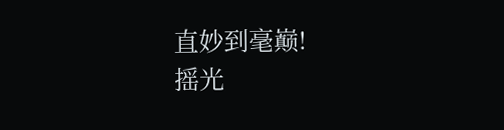直妙到毫巅!
摇光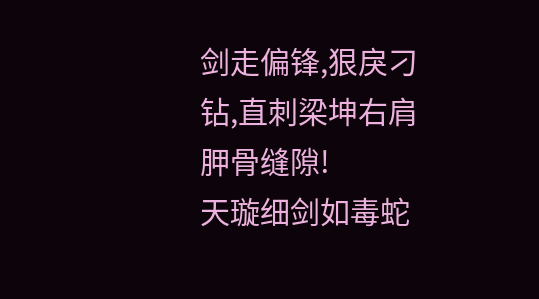剑走偏锋,狠戾刁钻,直刺梁坤右肩胛骨缝隙!
天璇细剑如毒蛇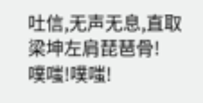吐信,无声无息,直取梁坤左肩琵琶骨!
噗嗤!噗嗤!